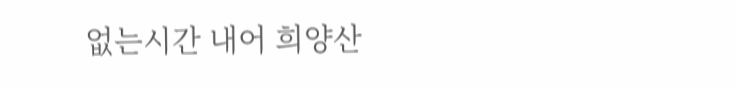없는시간 내어 희양산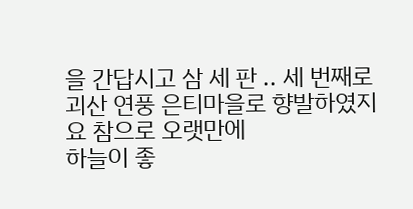을 간답시고 삼 세 판 .. 세 번째로
괴산 연풍 은티마을로 향발하였지요 참으로 오랫만에
하늘이 좋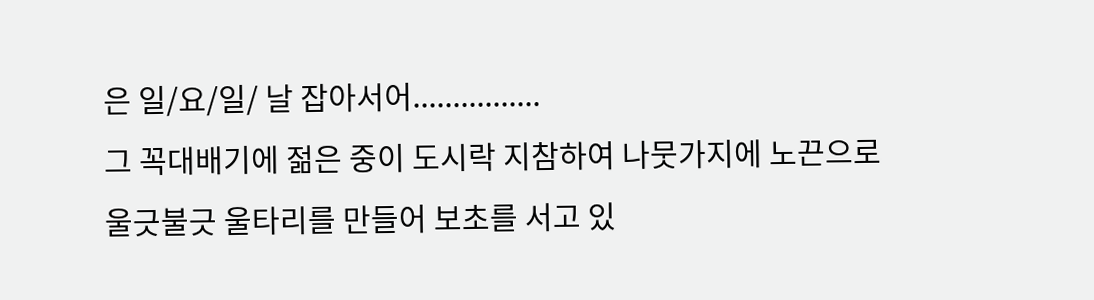은 일/요/일/ 날 잡아서어................
그 꼭대배기에 젊은 중이 도시락 지참하여 나뭇가지에 노끈으로
울긋불긋 울타리를 만들어 보초를 서고 있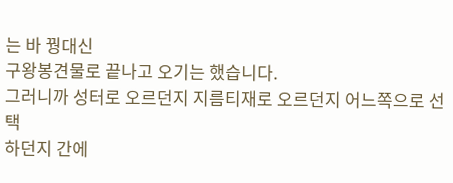는 바 꿩대신
구왕봉견물로 끝나고 오기는 했습니다.
그러니까 성터로 오르던지 지름티재로 오르던지 어느쪽으로 선택
하던지 간에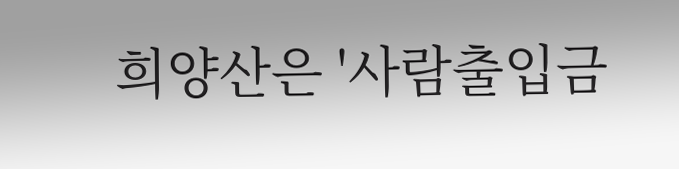희양산은 '사람출입금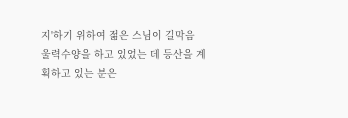지'하기 위하여 젊은 스님이 길막음
울력수양을 하고 있었는 데 등산을 계획하고 있는 분은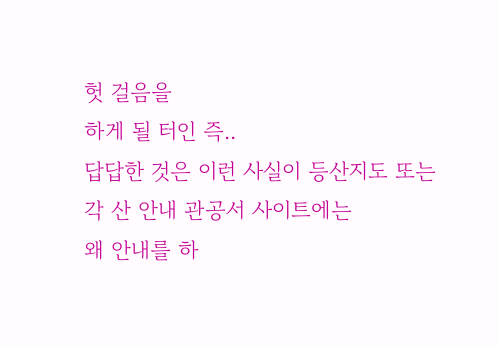헛 걸음을
하게 될 터인 즉..
답답한 것은 이런 사실이 등산지도 또는 각 산 안내 관공서 사이트에는
왜 안내를 하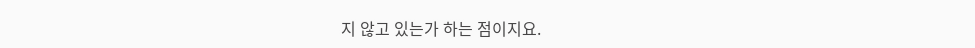지 않고 있는가 하는 점이지요.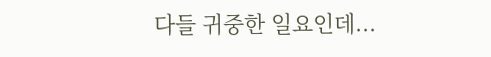다들 귀중한 일요인데...